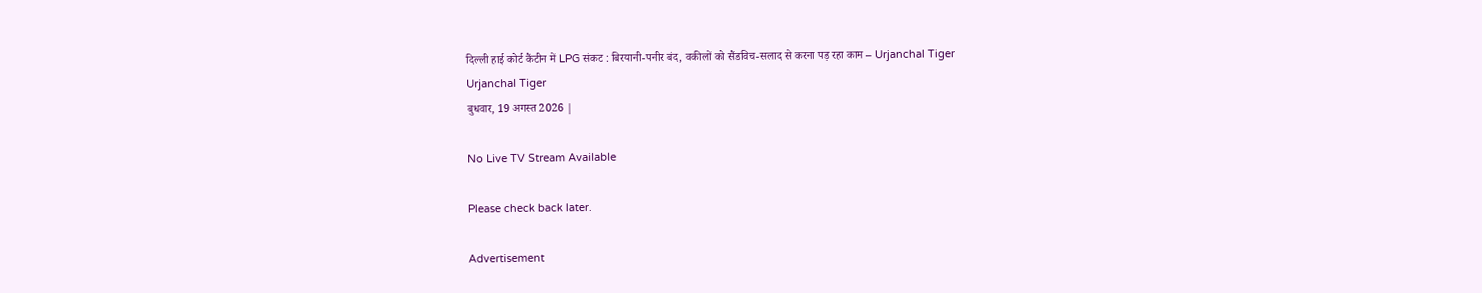दिल्ली हाई कोर्ट कैंटीन में LPG संकट : बिरयानी-पनीर बंद, वकीलों को सैंडविच-सलाद से करना पड़ रहा काम – Urjanchal Tiger
Urjanchal Tiger
बुधवार, 19 अगस्त 2026 |

No Live TV Stream Available

Please check back later.

Advertisement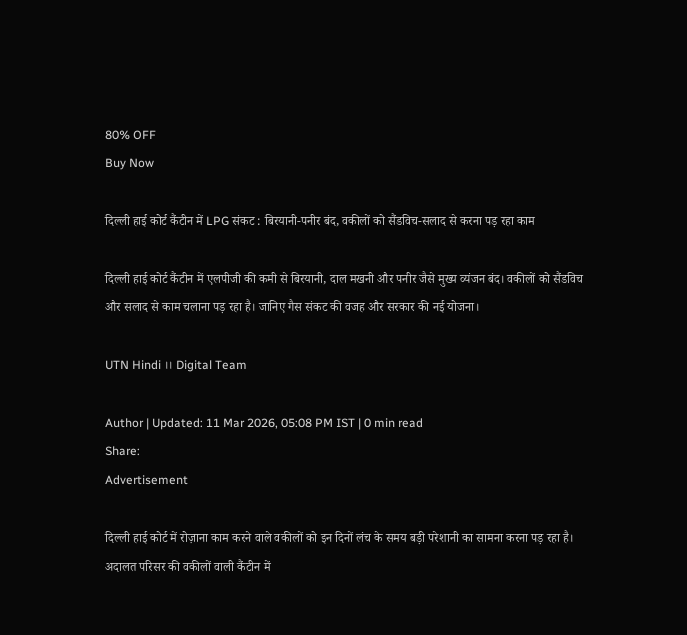80% OFF
Buy Now

दिल्ली हाई कोर्ट कैंटीन में LPG संकट : बिरयानी-पनीर बंद, वकीलों को सैंडविच-सलाद से करना पड़ रहा काम

दिल्ली हाई कोर्ट कैंटीन में एलपीजी की कमी से बिरयानी, दाल मखनी और पनीर जैसे मुख्य व्यंजन बंद। वकीलों को सैंडविच और सलाद से काम चलाना पड़ रहा है। जानिए गैस संकट की वजह और सरकार की नई योजना।

UTN Hindi ।। Digital Team

Author | Updated: 11 Mar 2026, 05:08 PM IST | 0 min read
Share:
Advertisement

दिल्ली हाई कोर्ट में रोज़ाना काम करने वाले वकीलों को इन दिनों लंच के समय बड़ी परेशानी का सामना करना पड़ रहा है। अदालत परिसर की वकीलों वाली कैंटीन में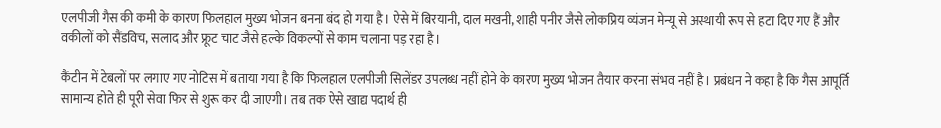एलपीजी गैस की कमी के कारण फिलहाल मुख्य भोजन बनना बंद हो गया है। ऐसे में बिरयानी, दाल मखनी, शाही पनीर जैसे लोकप्रिय व्यंजन मेन्यू से अस्थायी रूप से हटा दिए गए हैं और वकीलों को सैंडविच, सलाद और फ्रूट चाट जैसे हल्के विकल्पों से काम चलाना पड़ रहा है।

कैंटीन में टेबलों पर लगाए गए नोटिस में बताया गया है कि फिलहाल एलपीजी सिलेंडर उपलब्ध नहीं होने के कारण मुख्य भोजन तैयार करना संभव नहीं है। प्रबंधन ने कहा है कि गैस आपूर्ति सामान्य होते ही पूरी सेवा फिर से शुरू कर दी जाएगी। तब तक ऐसे खाद्य पदार्थ ही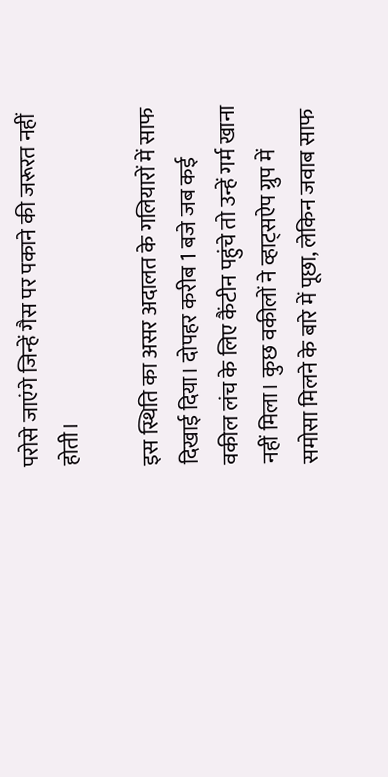परोसे जाएंगे जिन्हें गैस पर पकाने की जरूरत नहीं होती।

इस स्थिति का असर अदालत के गलियारों में साफ दिखाई दिया। दोपहर करीब 1 बजे जब कई वकील लंच के लिए कैंटीन पहुंचे तो उन्हें गर्म खाना नहीं मिला। कुछ वकीलों ने व्हाट्सऐप ग्रुप में समोसा मिलने के बारे में पूछा, लेकिन जवाब साफ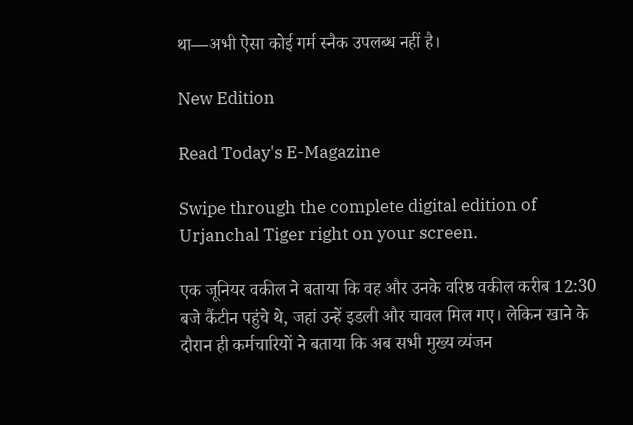था—अभी ऐसा कोई गर्म स्नैक उपलब्ध नहीं है।

New Edition

Read Today's E-Magazine

Swipe through the complete digital edition of Urjanchal Tiger right on your screen.

एक जूनियर वकील ने बताया कि वह और उनके वरिष्ठ वकील करीब 12:30 बजे कैंटीन पहुंचे थे, जहां उन्हें इडली और चावल मिल गए। लेकिन खाने के दौरान ही कर्मचारियों ने बताया कि अब सभी मुख्य व्यंजन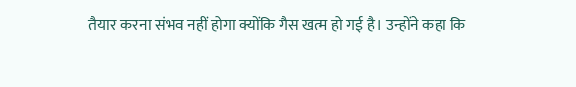तैयार करना संभव नहीं होगा क्योंकि गैस खत्म हो गई है। उन्होंने कहा कि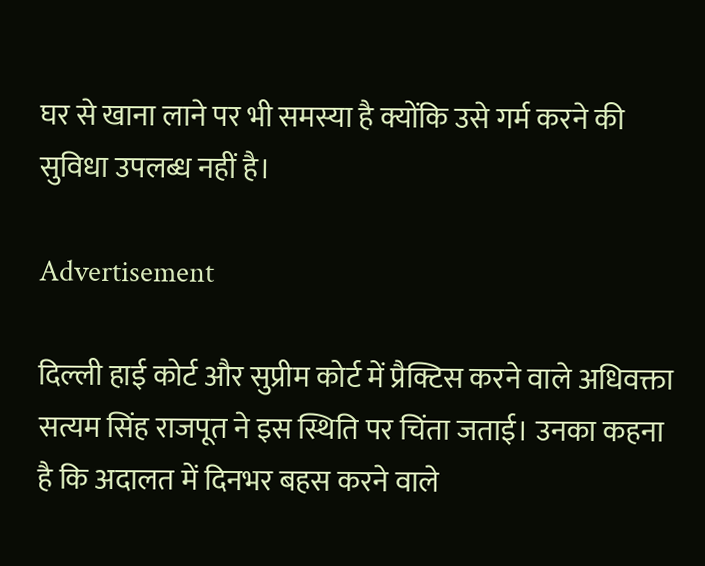घर से खाना लाने पर भी समस्या है क्योंकि उसे गर्म करने की सुविधा उपलब्ध नहीं है।

Advertisement

दिल्ली हाई कोर्ट और सुप्रीम कोर्ट में प्रैक्टिस करने वाले अधिवक्ता सत्यम सिंह राजपूत ने इस स्थिति पर चिंता जताई। उनका कहना है कि अदालत में दिनभर बहस करने वाले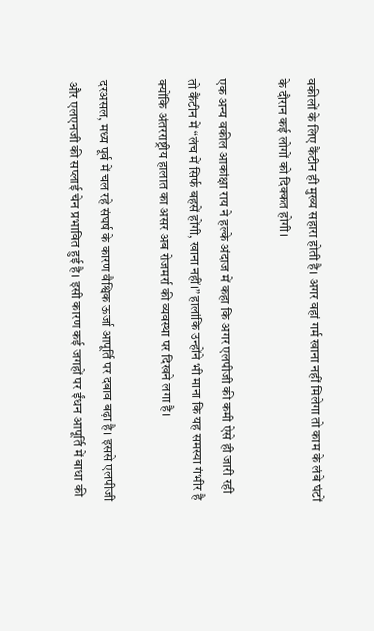वकीलों के लिए कैंटीन ही मुख्य सहारा होती है। अगर वहां गर्म खाना नहीं मिलेगा तो काम के लंबे घंटों के दौरान कई लोगों को दिक्कत होगी।

एक अन्य वकील आकांक्षा राय ने हल्के अंदाज में कहा कि अगर एलपीजी की कमी ऐसे ही जारी रही तो कैंटीन में “लंच में सिर्फ बहसें होंगी, खाना नहीं।” हालांकि उन्होंने भी माना कि यह समस्या गंभीर है क्योंकि अंतरराष्ट्रीय हालात का असर अब रोजमर्रा की व्यवस्था पर दिखने लगा है।

दरअसल, मध्य पूर्व में चल रहे संघर्ष के कारण वैश्विक ऊर्जा आपूर्ति पर दबाव बढ़ा है। इससे एलपीजी और एलएनजी की सप्लाई चेन प्रभावित हुई है। इसी कारण कई जगहों पर ईंधन आपूर्ति में बाधा की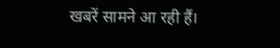खबरें सामने आ रही हैं।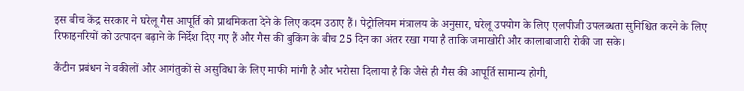इस बीच केंद्र सरकार ने घरेलू गैस आपूर्ति को प्राथमिकता देने के लिए कदम उठाए हैं। पेट्रोलियम मंत्रालय के अनुसार, घरेलू उपयोग के लिए एलपीजी उपलब्धता सुनिश्चित करने के लिए रिफाइनरियों को उत्पादन बढ़ाने के निर्देश दिए गए हैं और गैस की बुकिंग के बीच 25 दिन का अंतर रखा गया है ताकि जमाखोरी और कालाबाजारी रोकी जा सके।

कैंटीन प्रबंधन ने वकीलों और आगंतुकों से असुविधा के लिए माफी मांगी है और भरोसा दिलाया है कि जैसे ही गैस की आपूर्ति सामान्य होगी,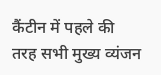कैंटीन में पहले की तरह सभी मुख्य व्यंजन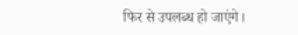फिर से उपलब्ध हो जाएंगे।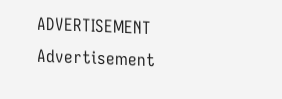ADVERTISEMENT
Advertisement